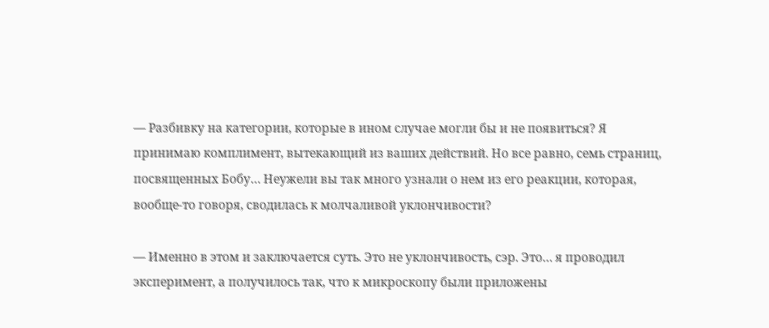— Разбивку на категории, которые в ином случае могли бы и не появиться? Я принимаю комплимент, вытекающий из ваших действий. Но все равно, семь страниц, посвященных Бобу… Неужели вы так много узнали о нем из его реакции, которая, вообще-то говоря, сводилась к молчаливой уклончивости?

— Именно в этом и заключается суть. Это не уклончивость, сэр. Это… я проводил эксперимент, а получилось так, что к микроскопу были приложены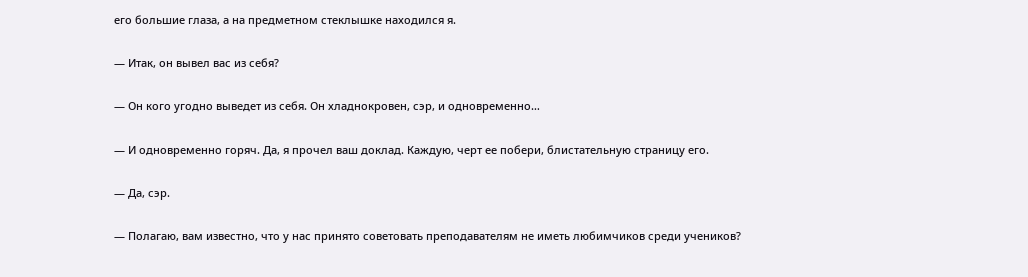его большие глаза, а на предметном стеклышке находился я.

— Итак, он вывел вас из себя?

— Он кого угодно выведет из себя. Он хладнокровен, сэр, и одновременно…

— И одновременно горяч. Да, я прочел ваш доклад. Каждую, черт ее побери, блистательную страницу его.

— Да, сэр.

— Полагаю, вам известно, что у нас принято советовать преподавателям не иметь любимчиков среди учеников?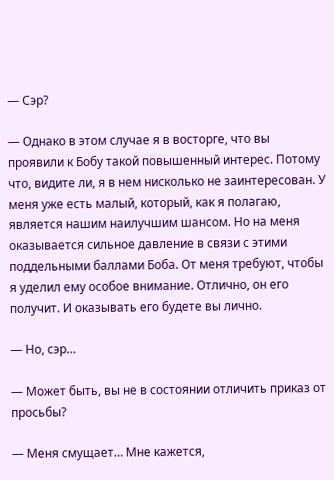— Сэр?

— Однако в этом случае я в восторге, что вы проявили к Бобу такой повышенный интерес. Потому что, видите ли, я в нем нисколько не заинтересован. У меня уже есть малый, который, как я полагаю, является нашим наилучшим шансом. Но на меня оказывается сильное давление в связи с этими поддельными баллами Боба. От меня требуют, чтобы я уделил ему особое внимание. Отлично, он его получит. И оказывать его будете вы лично.

— Но, сэр…

— Может быть, вы не в состоянии отличить приказ от просьбы?

— Меня смущает… Мне кажется,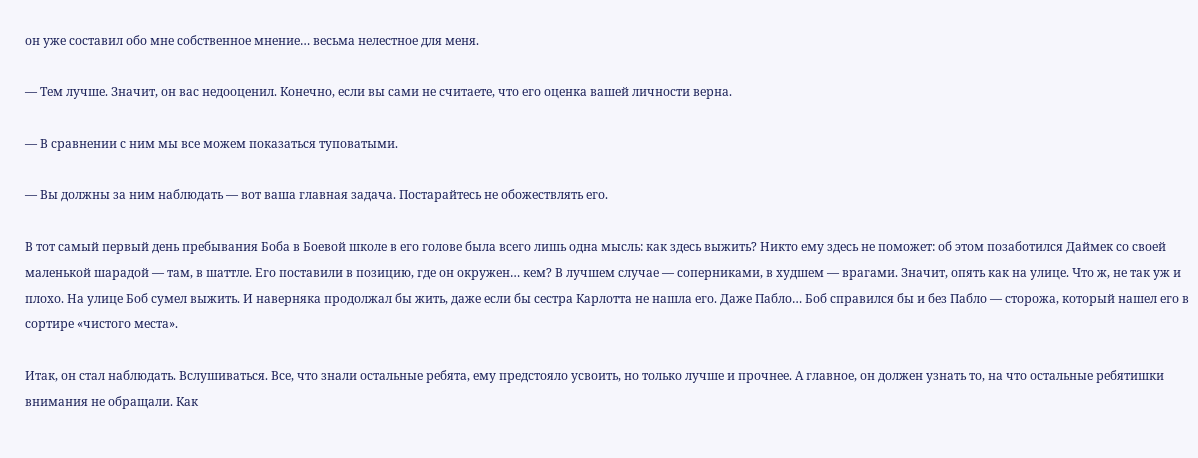он уже составил обо мне собственное мнение… весьма нелестное для меня.

— Тем лучше. Значит, он вас недооценил. Конечно, если вы сами не считаете, что его оценка вашей личности верна.

— В сравнении с ним мы все можем показаться туповатыми.

— Вы должны за ним наблюдать — вот ваша главная задача. Постарайтесь не обожествлять его.

В тот самый первый день пребывания Боба в Боевой школе в его голове была всего лишь одна мысль: как здесь выжить? Никто ему здесь не поможет: об этом позаботился Даймек со своей маленькой шарадой — там, в шаттле. Его поставили в позицию, где он окружен… кем? В лучшем случае — соперниками, в худшем — врагами. Значит, опять как на улице. Что ж, не так уж и плохо. На улице Боб сумел выжить. И наверняка продолжал бы жить, даже если бы сестра Карлотта не нашла его. Даже Пабло… Боб справился бы и без Пабло — сторожа, который нашел его в сортире «чистого места».

Итак, он стал наблюдать. Вслушиваться. Все, что знали остальные ребята, ему предстояло усвоить, но только лучше и прочнее. А главное, он должен узнать то, на что остальные ребятишки внимания не обращали. Как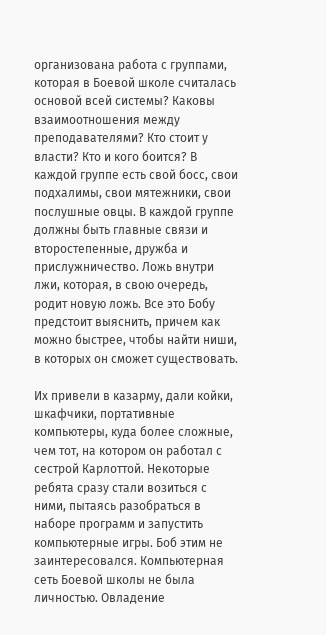организована работа с группами, которая в Боевой школе считалась основой всей системы? Каковы взаимоотношения между преподавателями? Кто стоит у власти? Кто и кого боится? В каждой группе есть свой босс, свои подхалимы, свои мятежники, свои послушные овцы. В каждой группе должны быть главные связи и второстепенные, дружба и прислужничество. Ложь внутри лжи, которая, в свою очередь, родит новую ложь. Все это Бобу предстоит выяснить, причем как можно быстрее, чтобы найти ниши, в которых он сможет существовать.

Их привели в казарму, дали койки, шкафчики, портативные компьютеры, куда более сложные, чем тот, на котором он работал с сестрой Карлоттой. Некоторые ребята сразу стали возиться с ними, пытаясь разобраться в наборе программ и запустить компьютерные игры. Боб этим не заинтересовался. Компьютерная сеть Боевой школы не была личностью. Овладение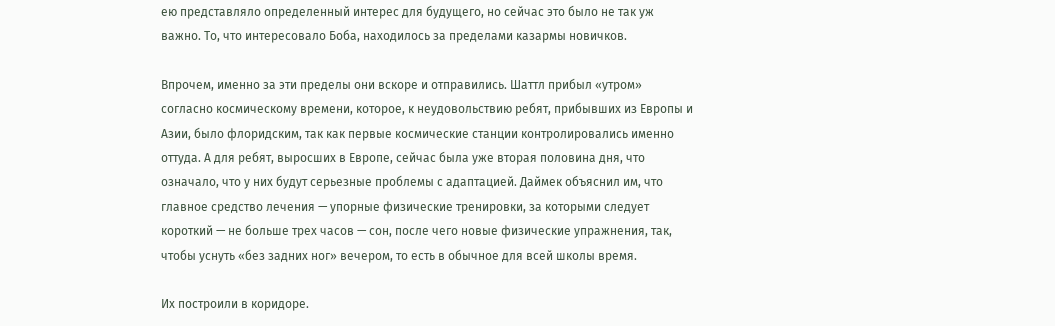ею представляло определенный интерес для будущего, но сейчас это было не так уж важно. То, что интересовало Боба, находилось за пределами казармы новичков.

Впрочем, именно за эти пределы они вскоре и отправились. Шаттл прибыл «утром» согласно космическому времени, которое, к неудовольствию ребят, прибывших из Европы и Азии, было флоридским, так как первые космические станции контролировались именно оттуда. А для ребят, выросших в Европе, сейчас была уже вторая половина дня, что означало, что у них будут серьезные проблемы с адаптацией. Даймек объяснил им, что главное средство лечения — упорные физические тренировки, за которыми следует короткий — не больше трех часов — сон, после чего новые физические упражнения, так, чтобы уснуть «без задних ног» вечером, то есть в обычное для всей школы время.

Их построили в коридоре.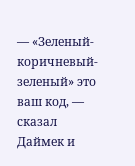— «Зеленый-коричневый-зеленый» это ваш код, — сказал Даймек и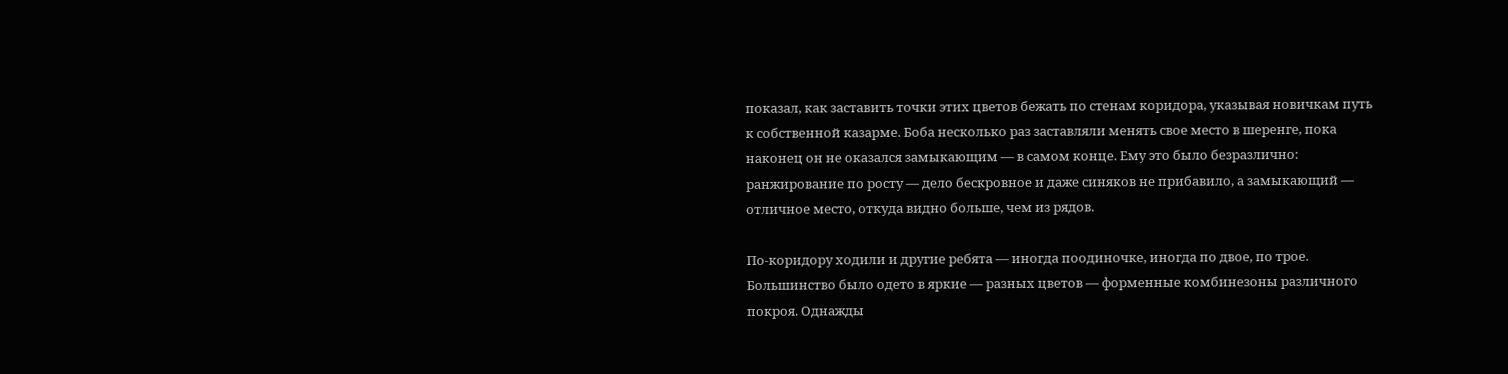показал, как заставить точки этих цветов бежать по стенам коридора, указывая новичкам путь к собственной казарме. Боба несколько раз заставляли менять свое место в шеренге, пока наконец он не оказался замыкающим — в самом конце. Ему это было безразлично: ранжирование по росту — дело бескровное и даже синяков не прибавило, а замыкающий — отличное место, откуда видно больше, чем из рядов.

По-коридору ходили и другие ребята — иногда поодиночке, иногда по двое, по трое. Большинство было одето в яркие — разных цветов — форменные комбинезоны различного покроя. Однажды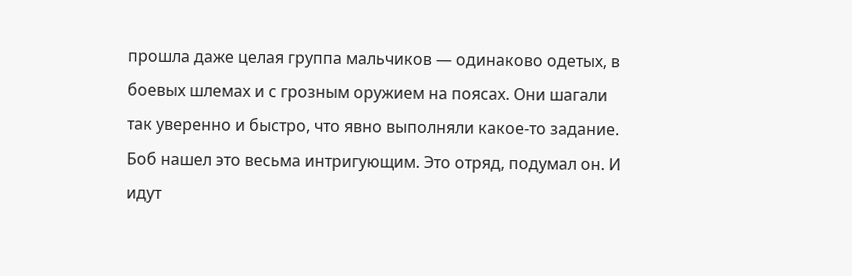прошла даже целая группа мальчиков — одинаково одетых, в боевых шлемах и с грозным оружием на поясах. Они шагали так уверенно и быстро, что явно выполняли какое-то задание. Боб нашел это весьма интригующим. Это отряд, подумал он. И идут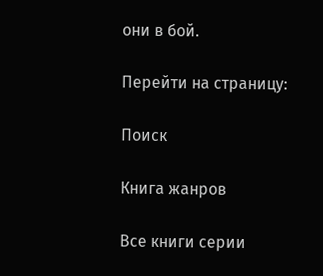они в бой.

Перейти на страницу:

Поиск

Книга жанров

Все книги серии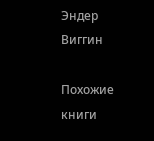Эндер Виггин

Похожие книги